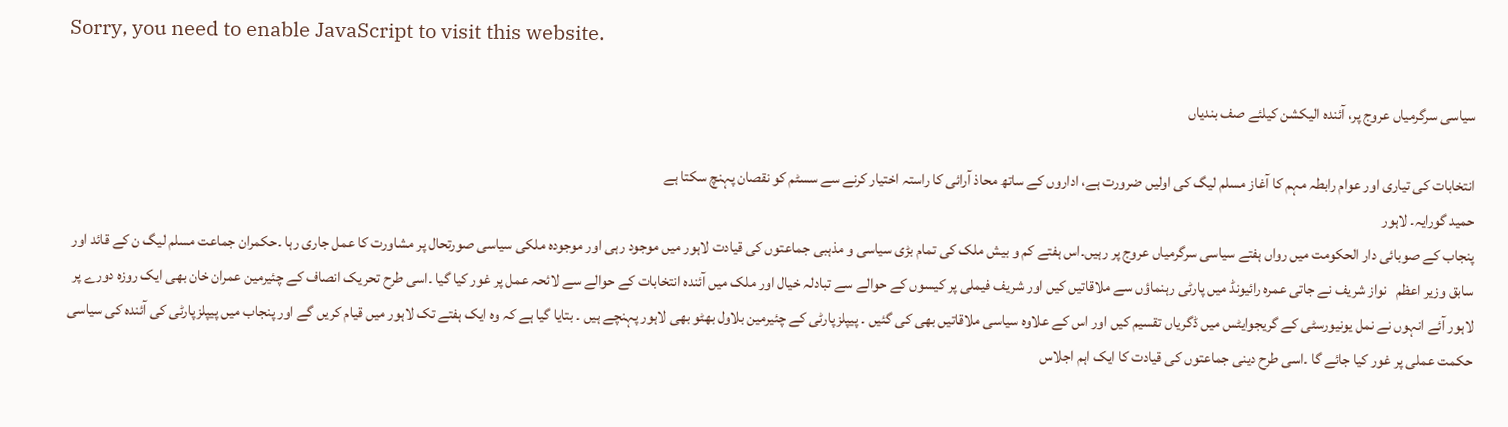Sorry, you need to enable JavaScript to visit this website.

سیاسی سرگرمیاں عروج پر، آئندہ الیکشن کیلئے صف بندیاں

انتخابات کی تیاری اور عوام رابطہ مہم کا آغاز مسلم لیگ کی اولیں ضرورت ہے، اداروں کے ساتھ محاذ آرائی کا راستہ اختیار کرنے سے سسٹم کو نقصان پہنچ سکتا ہے
حمید گورایہ۔ لاہور
پنجاب کے صوبائی دار الحکومت میں رواں ہفتے سیاسی سرگرمیاں عروج پر رہیں۔اس ہفتے کم و بیش ملک کی تمام بڑی سیاسی و مذہبی جماعتوں کی قیادت لاہور میں موجود رہی اور موجودہ ملکی سیاسی صورتحال پر مشاورت کا عمل جاری رہا ۔حکمران جماعت مسلم لیگ ن کے قائد اور سابق وزیر اعظم   نواز شریف نے جاتی عمرہ رائیونڈ میں پارٹی رہنماؤں سے ملاقاتیں کیں اور شریف فیملی پر کیسوں کے حوالے سے تبادلہ خیال اور ملک میں آئندہ انتخابات کے حوالے سے لائحہ عمل پر غور کیا گیا ۔اسی طرح تحریک انصاف کے چئیرمین عمران خان بھی ایک روزہ دورے پر لاہور آئے انہوں نے نمل یونیورسٹی کے گریجوایٹس میں ڈگریاں تقسیم کیں اور اس کے علاوہ سیاسی ملاقاتیں بھی کی گئیں ۔ پیپلزپارٹی کے چئیرمین بلاول بھٹو بھی لاہور پہنچے ہیں ۔ بتایا گیا ہے کہ وہ ایک ہفتے تک لاہور میں قیام کریں گے اور پنجاب میں پیپلزپارٹی کی آئندہ کی سیاسی حکمت عملی پر غور کیا جائے گا ۔اسی طرح دینی جماعتوں کی قیادت کا ایک اہم اجلاس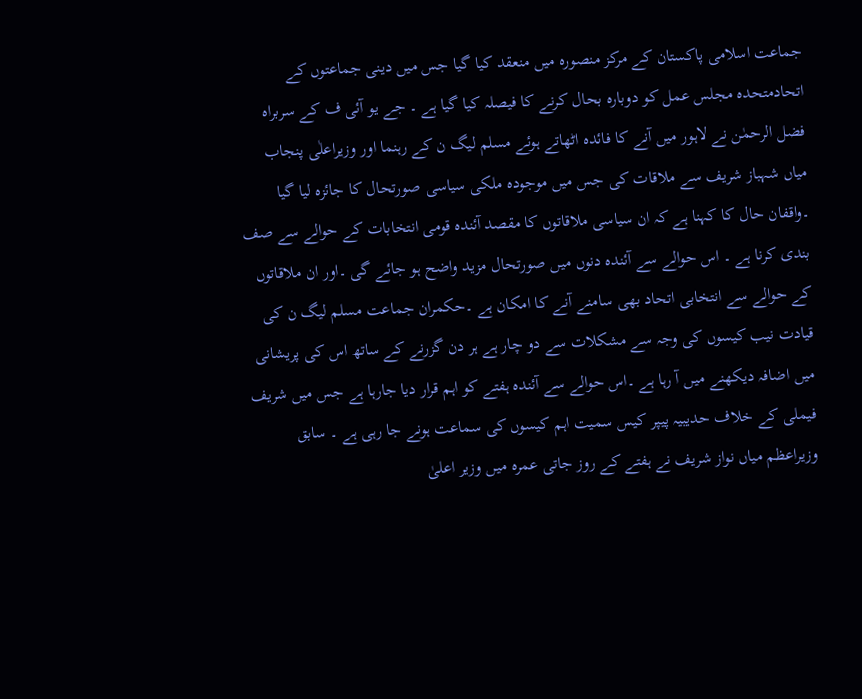جماعت اسلامی پاکستان کے مرکز منصورہ میں منعقد کیا گیا جس میں دینی جماعتوں کے اتحادمتحدہ مجلس عمل کو دوبارہ بحال کرنے کا فیصلہ کیا گیا ہے ۔ جے یو آئی ف کے سربراہ فضل الرحمٰن نے لاہور میں آنے کا فائدہ اٹھاتے ہوئے مسلم لیگ ن کے رہنما اور وزیراعلٰی پنجاب میاں شہباز شریف سے ملاقات کی جس میں موجودہ ملکی سیاسی صورتحال کا جائزہ لیا گیا ۔واقفان حال کا کہنا ہے کہ ان سیاسی ملاقاتوں کا مقصد آئندہ قومی انتخابات کے حوالے سے صف بندی کرنا ہے ۔ اس حوالے سے آئندہ دنوں میں صورتحال مزید واضح ہو جائے گی ۔اور ان ملاقاتوں کے حوالے سے انتخابی اتحاد بھی سامنے آنے کا امکان ہے ۔حکمران جماعت مسلم لیگ ن کی قیادت نیب کیسوں کی وجہ سے مشکلات سے دو چار ہے ہر دن گزرنے کے ساتھ اس کی پریشانی میں اضافہ دیکھنے میں آ رہا ہے ۔اس حوالے سے آئندہ ہفتے کو اہم قرار دیا جارہا ہے جس میں شریف فیملی کے خلاف حدیبیہ پیپر کیس سمیت اہم کیسوں کی سماعت ہونے جا رہی ہے ۔ سابق وزیراعظم میاں نواز شریف نے ہفتے کے روز جاتی عمرہ میں وزیر اعلیٰ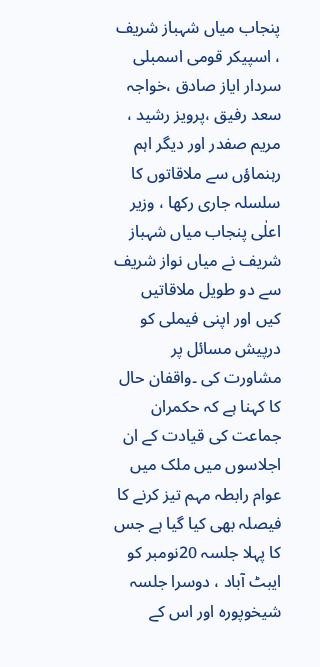پنجاب میاں شہباز شریف ، اسپیکر قومی اسمبلی سردار ایاز صادق ،خواجہ سعد رفیق ،پرویز رشید ، مریم صفدر اور دیگر اہم رہنماؤں سے ملاقاتوں کا سلسلہ جاری رکھا ، وزیر اعلٰی پنجاب میاں شہباز شریف نے میاں نواز شریف سے دو طویل ملاقاتیں کیں اور اپنی فیملی کو درپیش مسائل پر مشاورت کی ۔واقفان حال کا کہنا ہے کہ حکمران جماعت کی قیادت کے ان اجلاسوں میں ملک میں عوام رابطہ مہم تیز کرنے کا فیصلہ بھی کیا گیا ہے جس کا پہلا جلسہ 20نومبر کو ایبٹ آباد ، دوسرا جلسہ شیخوپورہ اور اس کے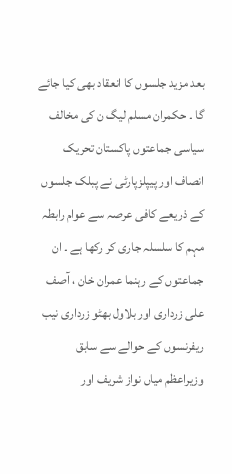بعد مزید جلسوں کا انعقاد بھی کیا جائے گا ۔ حکمران مسلم لیگ ن کی مخالف سیاسی جماعتوں پاکستان تحریک انصاف اور پیپلزپارٹی نے پبلک جلسوں کے ذریعے کافی عرصہ سے عوام رابطہ مہم کا سلسلہ جاری کر رکھا ہے ۔ ان جماعتوں کے رہنما عمران خان ، آصف علی زرداری اور بلاول بھٹو زرداری نیب ریفرنسوں کے حوالے سے سابق وزیراعظم میاں نواز شریف اور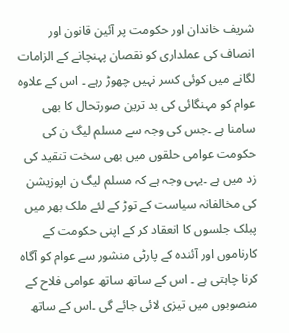شریف خاندان اور حکومت پر آئین قانون اور انصاف کی عملداری کو نقصان پہنچانے کے الزامات لگانے میں کوئی کسر نہیں چھوڑ رہے ۔ اس کے علاوہ عوام کو مہنگائی کی بد ترین صورتحال کا بھی سامنا ہے ۔جس کی وجہ سے مسلم لیگ ن کی حکومت عوامی حلقوں میں بھی سخت تنقید کی زد میں ہے ۔یہی وجہ ہے کہ مسلم لیگ ن اپوزیشن کی مخالفانہ سیاست کے توڑ کے لئے ملک بھر میں پبلک جلسوں کا انعقاد کر کے اپنی حکومت کے کارناموں اور آئندہ کے پارٹی منشور سے عوام کو آگاہ کرنا چاہتی ہے ۔ اس کے ساتھ ساتھ عوامی فلاح کے منصوبوں میں تیزی لائی جائے گی ۔اس کے ساتھ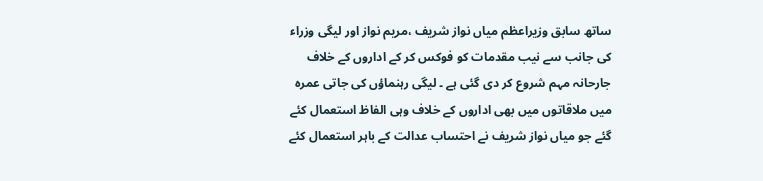ساتھ سابق وزیراعظم میاں نواز شریف ،مریم نواز اور لیگی وزراء کی جانب سے نیب مقدمات کو فوکس کر کے اداروں کے خلاف جارحانہ مہم شروع کر دی گئی ہے ۔ لیگی رہنماؤں کی جاتی عمرہ میں ملاقاتوں میں بھی اداروں کے خلاف وہی الفاظ استعمال کئے گئے جو میاں نواز شریف نے احتساب عدالت کے باہر استعمال کئے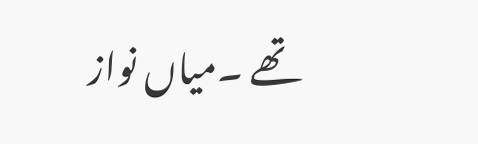تھے ۔میاں نواز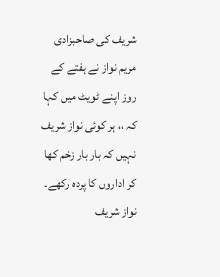شریف کی صاحبزادی مریم نواز نے ہفتے کے روز اپنے ٹویٹ میں کہا کہ ،، ہر کوئی نواز شریف نہیں کہ بار بار زخم کھا کر اداروں کا پردہ رکھے۔ نواز شریف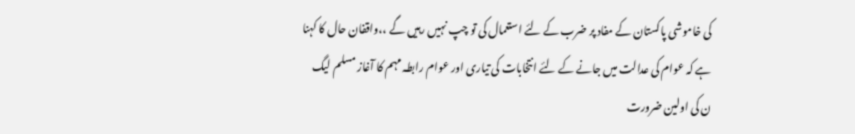کی خاموشی پاکستان کے مفاد پر ضرب کے لئے استعمال کی تو چپ نہیں رہیں گے ،،واقفان حال کا کہنا ہے کہ عوام کی عدالت میں جانے کے لئے انتخابات کی تیاری اور عوام رابطہ مہم کا آغاز مسلم لیگ ن کی اولین ضرورت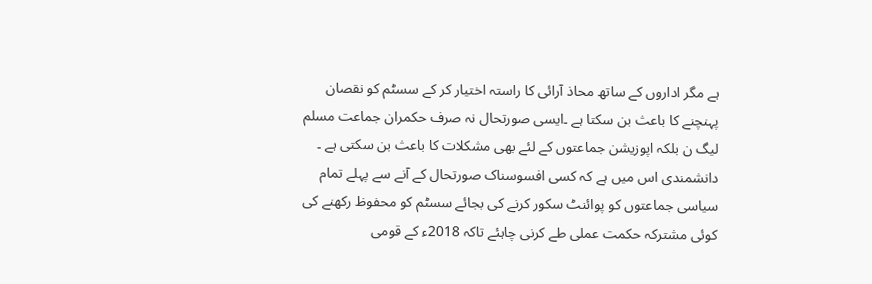ہے مگر اداروں کے ساتھ محاذ آرائی کا راستہ اختیار کر کے سسٹم کو نقصان پہنچنے کا باعث بن سکتا ہے ۔ایسی صورتحال نہ صرف حکمران جماعت مسلم لیگ ن بلکہ اپوزیشن جماعتوں کے لئے بھی مشکلات کا باعث بن سکتی ہے ۔ دانشمندی اس میں ہے کہ کسی افسوسناک صورتحال کے آنے سے پہلے تمام سیاسی جماعتوں کو پوائنٹ سکور کرنے کی بجائے سسٹم کو محفوظ رکھنے کی کوئی مشترکہ حکمت عملی طے کرنی چاہئے تاکہ 2018ء کے قومی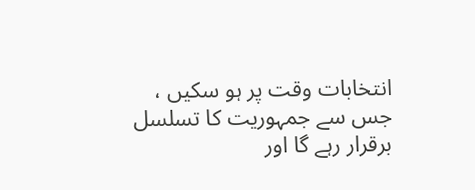انتخابات وقت پر ہو سکیں ، جس سے جمہوریت کا تسلسل برقرار رہے گا اور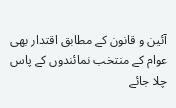آئین و قانون کے مطابق اقتدار بھی عوام کے منتخب نمائندوں کے پاس چلا جائے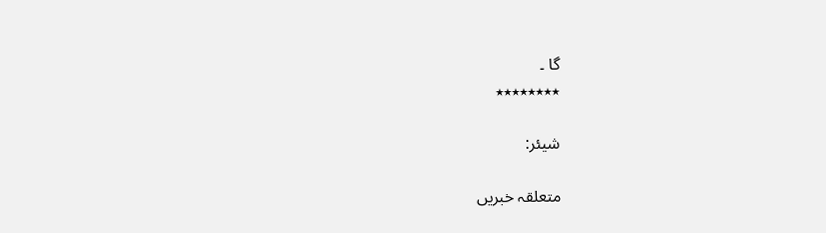گا ۔
٭٭٭٭٭٭٭٭

شیئر:

متعلقہ خبریں